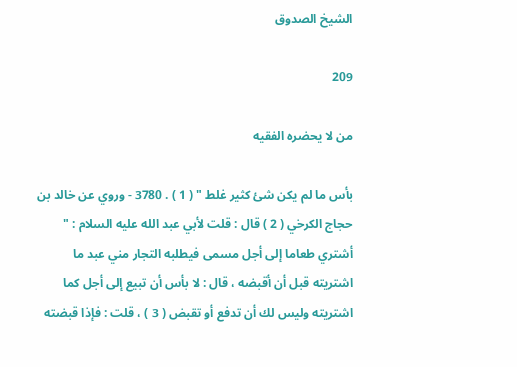الشيخ الصدوق

209

من لا يحضره الفقيه

بأس ما لم يكن شئ كثير غلط " ( 1 ) . 3780 - وروي عن خالد بن حجاج الكرخي ( 2 ) قال : قلت لأبي عبد الله عليه السلام : " أشتري طعاما إلى أجل مسمى فيطلبه التجار مني عبد ما اشتريته قبل أن أقبضه ، قال : لا بأس أن تبيع إلى أجل كما اشتريته وليس لك أن تدفع أو تقبض ( 3 ) ، قلت : فإذا قبضته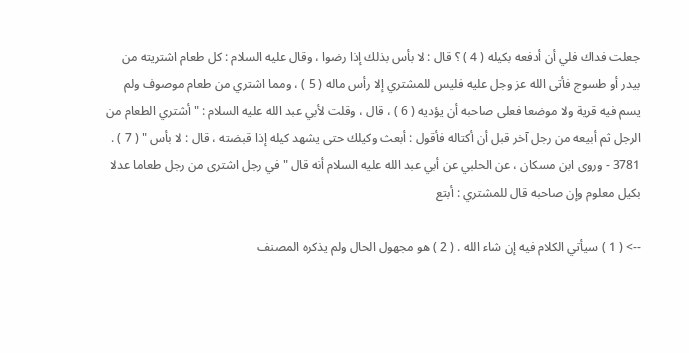جعلت فداك فلي أن أدفعه بكيله ( 4 ) ؟ قال : لا بأس بذلك إذا رضوا ، وقال عليه السلام : كل طعام اشتريته من بيدر أو طسوج فأتى الله عز وجل عليه فليس للمشتري إلا رأس ماله ( 5 ) ، ومما اشتري من طعام موصوف ولم يسم فيه قرية ولا موضعا فعلى صاحبه أن يؤديه ( 6 ) ، قال ، وقلت لأبي عبد الله عليه السلام : " أشتري الطعام من الرجل ثم أبيعه من رجل آخر قبل أن أكتاله فأقول : أبعث وكيلك حتى يشهد كيله إذا قبضته ، قال : لا بأس " ( 7 ) . 3781 - وروى ابن مسكان ، عن الحلبي عن أبي عبد الله عليه السلام أنه قال " في رجل اشترى من رجل طعاما عدلا بكيل معلوم وإن صاحبه قال للمشتري : أبتع

--> ( 1 ) سيأتي الكلام فيه إن شاء الله . ( 2 ) هو مجهول الحال ولم يذكره المصنف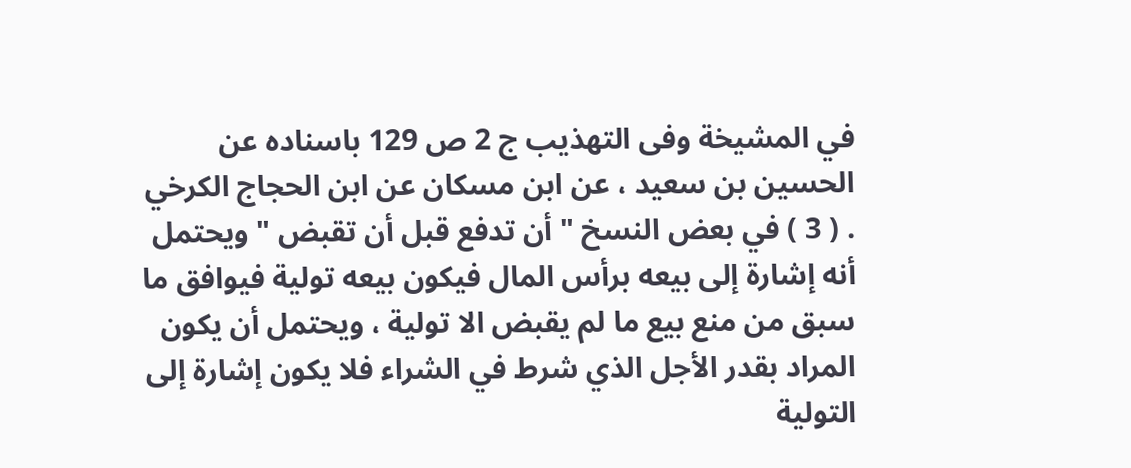في المشيخة وفى التهذيب ج 2 ص 129 باسناده عن الحسين بن سعيد ، عن ابن مسكان عن ابن الحجاج الكرخي . ( 3 ) في بعض النسخ " أن تدفع قبل أن تقبض " ويحتمل أنه إشارة إلى بيعه برأس المال فيكون بيعه تولية فيوافق ما سبق من منع بيع ما لم يقبض الا تولية ، ويحتمل أن يكون المراد بقدر الأجل الذي شرط في الشراء فلا يكون إشارة إلى التولية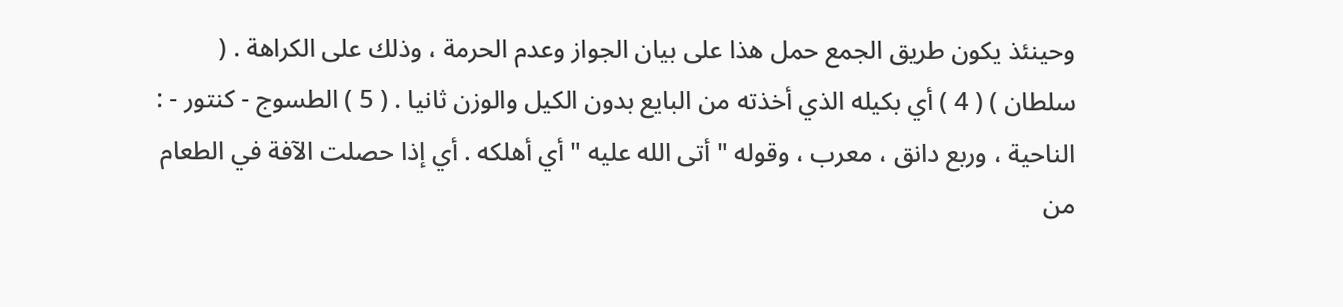وحينئذ يكون طريق الجمع حمل هذا على بيان الجواز وعدم الحرمة ، وذلك على الكراهة . ( سلطان ) ( 4 ) أي بكيله الذي أخذته من البايع بدون الكيل والوزن ثانيا . ( 5 ) الطسوج - كنتور - : الناحية ، وربع دانق ، معرب ، وقوله " أتى الله عليه " أي أهلكه . أي إذا حصلت الآفة في الطعام من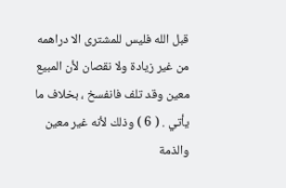قبل الله فليس للمشترى الا دراهمه من غير زيادة ولا نقصان لأن المبيع معين وقد تلف فانفسخ ، بخلاف ما يأتي . ( 6 ) وذلك لأنه غير معين والذمة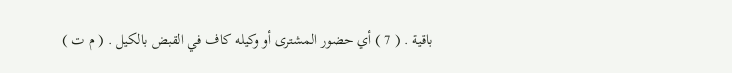باقية . ( 7 ) أي حضور المشترى أو وكيله كاف في القبض بالكيل . ( م ت )